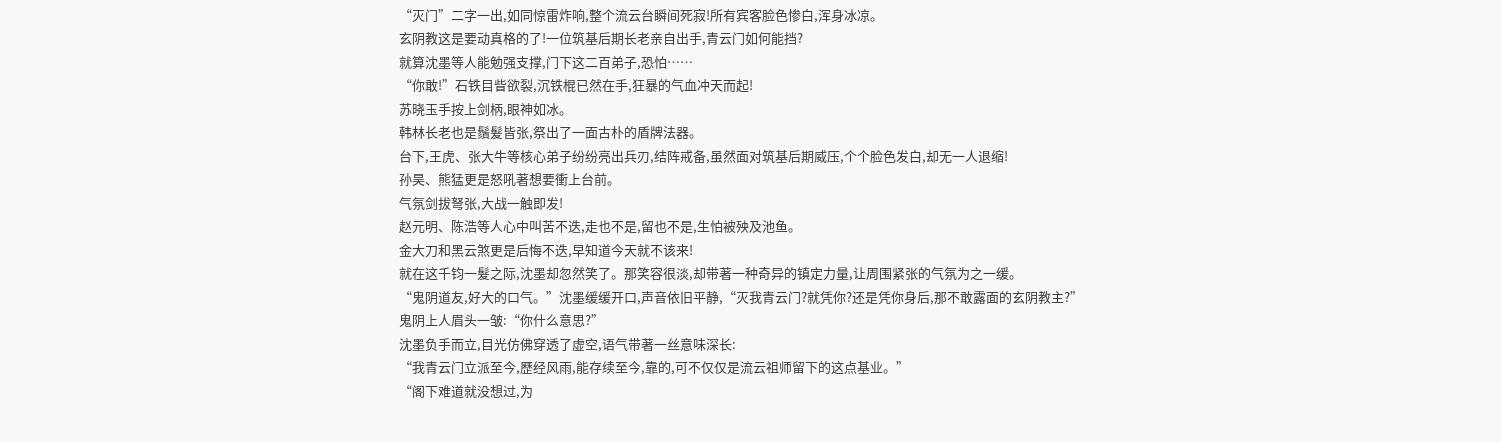“灭门”二字一出,如同惊雷炸响,整个流云台瞬间死寂!所有宾客脸色惨白,浑身冰凉。
玄阴教这是要动真格的了!一位筑基后期长老亲自出手,青云门如何能挡?
就算沈墨等人能勉强支撑,门下这二百弟子,恐怕……
“你敢!”石铁目眥欲裂,沉铁棍已然在手,狂暴的气血冲天而起!
苏晓玉手按上剑柄,眼神如冰。
韩林长老也是鬚髮皆张,祭出了一面古朴的盾牌法器。
台下,王虎、张大牛等核心弟子纷纷亮出兵刃,结阵戒备,虽然面对筑基后期威压,个个脸色发白,却无一人退缩!
孙昊、熊猛更是怒吼著想要衝上台前。
气氛剑拔弩张,大战一触即发!
赵元明、陈浩等人心中叫苦不迭,走也不是,留也不是,生怕被殃及池鱼。
金大刀和黑云煞更是后悔不迭,早知道今天就不该来!
就在这千钧一髮之际,沈墨却忽然笑了。那笑容很淡,却带著一种奇异的镇定力量,让周围紧张的气氛为之一缓。
“鬼阴道友,好大的口气。”沈墨缓缓开口,声音依旧平静,“灭我青云门?就凭你?还是凭你身后,那不敢露面的玄阴教主?”
鬼阴上人眉头一皱:“你什么意思?”
沈墨负手而立,目光仿佛穿透了虚空,语气带著一丝意味深长:
“我青云门立派至今,歷经风雨,能存续至今,靠的,可不仅仅是流云祖师留下的这点基业。”
“阁下难道就没想过,为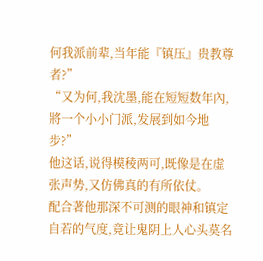何我派前辈,当年能『镇压』贵教尊者?”
“又为何,我沈墨,能在短短数年內,將一个小小门派,发展到如今地步?”
他这话,说得模稜两可,既像是在虚张声势,又仿佛真的有所依仗。
配合著他那深不可测的眼神和镇定自若的气度,竟让鬼阴上人心头莫名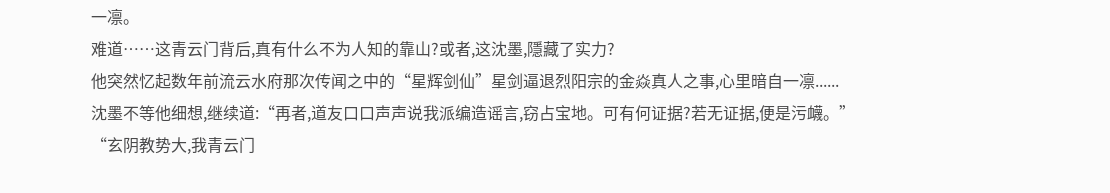一凛。
难道……这青云门背后,真有什么不为人知的靠山?或者,这沈墨,隱藏了实力?
他突然忆起数年前流云水府那次传闻之中的“星辉剑仙”星剑逼退烈阳宗的金焱真人之事,心里暗自一凛......
沈墨不等他细想,继续道:“再者,道友口口声声说我派编造谣言,窃占宝地。可有何证据?若无证据,便是污衊。”
“玄阴教势大,我青云门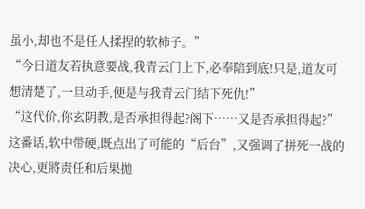虽小,却也不是任人揉捏的软柿子。”
“今日道友若执意要战,我青云门上下,必奉陪到底!只是,道友可想清楚了,一旦动手,便是与我青云门结下死仇!”
“这代价,你玄阴教,是否承担得起?阁下……又是否承担得起?”
这番话,软中带硬,既点出了可能的“后台”,又强调了拼死一战的决心,更將责任和后果拋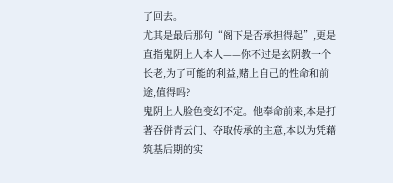了回去。
尤其是最后那句“阁下是否承担得起”,更是直指鬼阴上人本人——你不过是玄阴教一个长老,为了可能的利益,赌上自己的性命和前途,值得吗?
鬼阴上人脸色变幻不定。他奉命前来,本是打著吞併青云门、夺取传承的主意,本以为凭藉筑基后期的实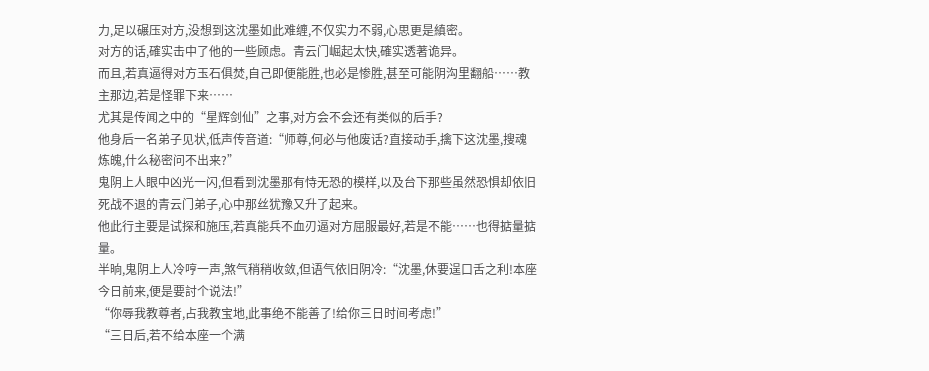力,足以碾压对方,没想到这沈墨如此难缠,不仅实力不弱,心思更是縝密。
对方的话,確实击中了他的一些顾虑。青云门崛起太快,確实透著诡异。
而且,若真逼得对方玉石俱焚,自己即便能胜,也必是惨胜,甚至可能阴沟里翻船……教主那边,若是怪罪下来……
尤其是传闻之中的“星辉剑仙”之事,对方会不会还有类似的后手?
他身后一名弟子见状,低声传音道:“师尊,何必与他废话?直接动手,擒下这沈墨,搜魂炼魄,什么秘密问不出来?”
鬼阴上人眼中凶光一闪,但看到沈墨那有恃无恐的模样,以及台下那些虽然恐惧却依旧死战不退的青云门弟子,心中那丝犹豫又升了起来。
他此行主要是试探和施压,若真能兵不血刃逼对方屈服最好,若是不能……也得掂量掂量。
半晌,鬼阴上人冷哼一声,煞气稍稍收敛,但语气依旧阴冷:“沈墨,休要逞口舌之利!本座今日前来,便是要討个说法!”
“你辱我教尊者,占我教宝地,此事绝不能善了!给你三日时间考虑!”
“三日后,若不给本座一个满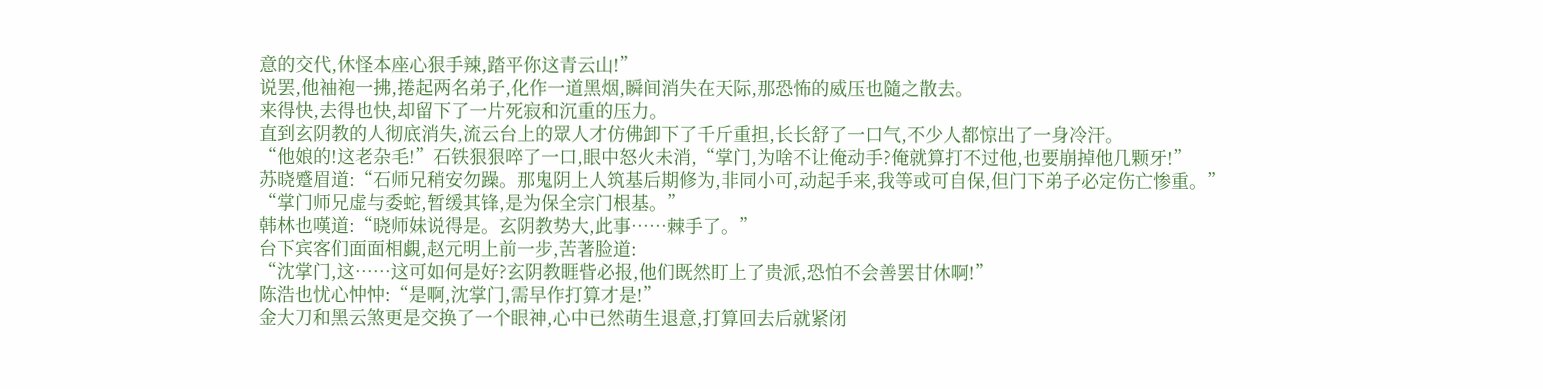意的交代,休怪本座心狠手辣,踏平你这青云山!”
说罢,他袖袍一拂,捲起两名弟子,化作一道黑烟,瞬间消失在天际,那恐怖的威压也隨之散去。
来得快,去得也快,却留下了一片死寂和沉重的压力。
直到玄阴教的人彻底消失,流云台上的眾人才仿佛卸下了千斤重担,长长舒了一口气,不少人都惊出了一身冷汗。
“他娘的!这老杂毛!”石铁狠狠啐了一口,眼中怒火未消,“掌门,为啥不让俺动手?俺就算打不过他,也要崩掉他几颗牙!”
苏晓蹙眉道:“石师兄稍安勿躁。那鬼阴上人筑基后期修为,非同小可,动起手来,我等或可自保,但门下弟子必定伤亡惨重。”
“掌门师兄虚与委蛇,暂缓其锋,是为保全宗门根基。”
韩林也嘆道:“晓师妹说得是。玄阴教势大,此事……棘手了。”
台下宾客们面面相覷,赵元明上前一步,苦著脸道:
“沈掌门,这……这可如何是好?玄阴教睚眥必报,他们既然盯上了贵派,恐怕不会善罢甘休啊!”
陈浩也忧心忡忡:“是啊,沈掌门,需早作打算才是!”
金大刀和黑云煞更是交换了一个眼神,心中已然萌生退意,打算回去后就紧闭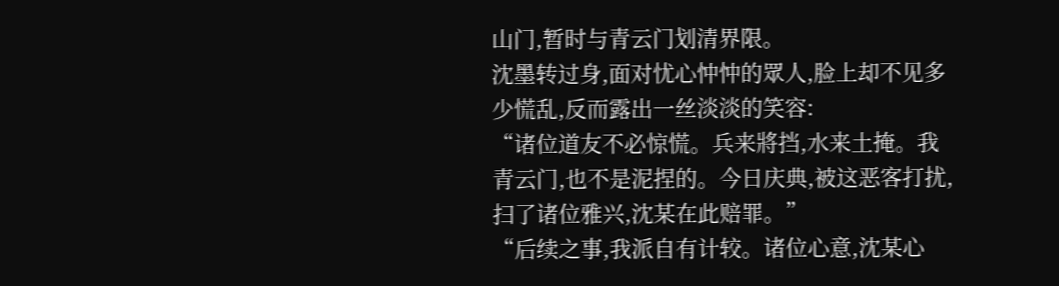山门,暂时与青云门划清界限。
沈墨转过身,面对忧心忡忡的眾人,脸上却不见多少慌乱,反而露出一丝淡淡的笑容:
“诸位道友不必惊慌。兵来將挡,水来土掩。我青云门,也不是泥捏的。今日庆典,被这恶客打扰,扫了诸位雅兴,沈某在此赔罪。”
“后续之事,我派自有计较。诸位心意,沈某心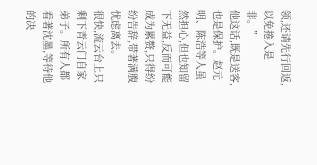领,还请先行回返,以免捲入是非。”
他这话,既是送客,也是保护。赵元明、陈浩等人虽然担心,但也知留下无益,反而可能成为累赘,只得纷纷告辞,带著满腹忧虑离去。
很快,流云台上只剩下青云门自家弟子。所有人都看著沈墨,等待他的决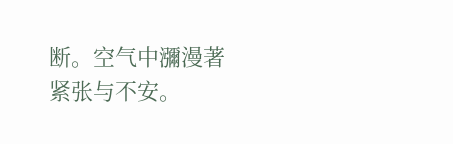断。空气中瀰漫著紧张与不安。